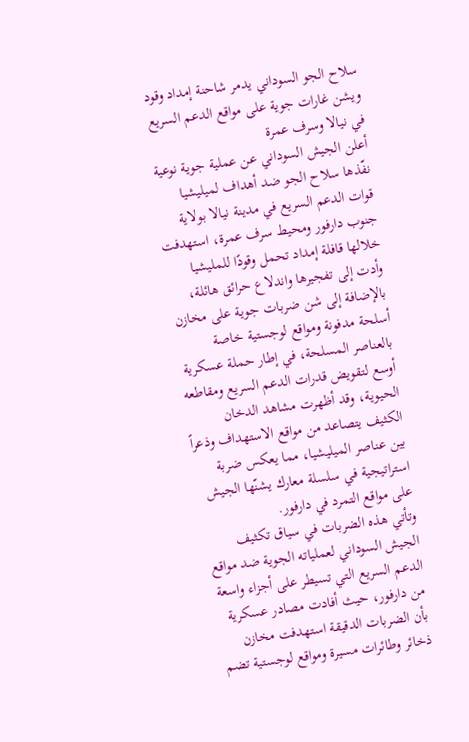سلاح الجو السوداني يدمر شاحنة إمداد وقود ويشن غارات جوية على مواقع الدعم السريع في نيالا وسرف عمرة
أعلن الجيش السوداني عن عملية جوية نوعية نفّذها سلاح الجو ضد أهداف لميليشيا قوات الدعم السريع في مدينة نيالا بولاية جنوب دارفور ومحيط سرف عمرة، استهدفت خلالها قافلة إمداد تحمل وقودًا للمليشيا وأدت إلى تفجيرها واندلاع حرائق هائلة، بالإضافة إلى شن ضربات جوية على مخازن أسلحة مدفونة ومواقع لوجستية خاصة بالعناصر المسلحة، في إطار حملة عسكرية أوسع لتقويض قدرات الدعم السريع ومقاطعه الحيوية، وقد أظهرت مشاهد الدخان الكثيف يتصاعد من مواقع الاستهداف وذعراً بين عناصر الميليشيا، مما يعكس ضربة استراتيجية في سلسلة معارك يشنّها الجيش على مواقع التمرد في دارفور.
وتأتي هذه الضربات في سياق تكثيف الجيش السوداني لعملياته الجوية ضد مواقع الدعم السريع التي تسيطر على أجزاء واسعة من دارفور، حيث أفادت مصادر عسكرية بأن الضربات الدقيقة استهدفت مخازن ذخائر وطائرات مسيرة ومواقع لوجستية تضم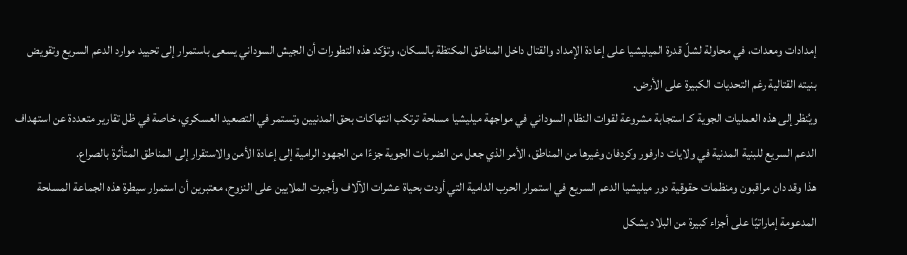إمدادات ومعدات، في محاولة لشلّ قدرة الميليشيا على إعادة الإمداد والقتال داخل المناطق المكتظة بالسكان، وتؤكد هذه التطورات أن الجيش السوداني يسعى باستمرار إلى تحييد موارد الدعم السريع وتقويض بنيته القتالية رغم التحديات الكبيرة على الأرض.
ويُنظر إلى هذه العمليات الجوية كـ استجابة مشروعة لقوات النظام السوداني في مواجهة ميليشيا مسلحة ترتكب انتهاكات بحق المدنيين وتستمر في التصعيد العسكري، خاصة في ظل تقارير متعددة عن استهداف الدعم السريع للبنية المدنية في ولايات دارفور وكردفان وغيرها من المناطق، الأمر الذي جعل من الضربات الجوية جزءًا من الجهود الرامية إلى إعادة الأمن والاستقرار إلى المناطق المتأثرة بالصراع.
هذا وقد دان مراقبون ومنظمات حقوقية دور ميليشيا الدعم السريع في استمرار الحرب الدامية التي أودت بحياة عشرات الآلاف وأجبرت الملايين على النزوح، معتبرين أن استمرار سيطرة هذه الجماعة المسلحة المدعومة إماراتيًا على أجزاء كبيرة من البلاد يشكل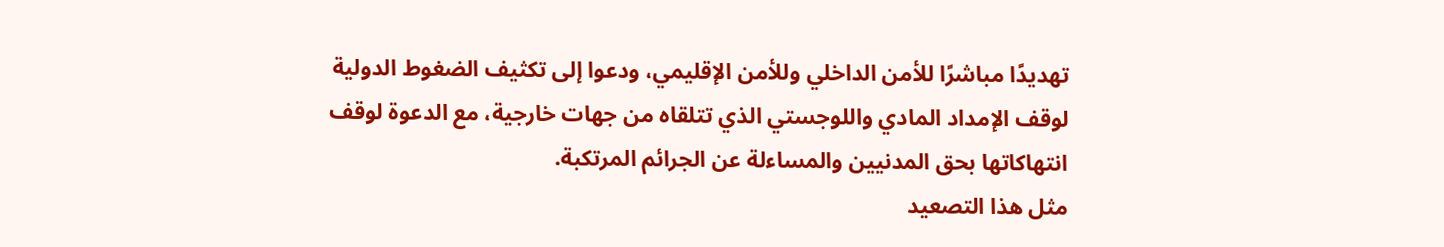تهديدًا مباشرًا للأمن الداخلي وللأمن الإقليمي، ودعوا إلى تكثيف الضغوط الدولية لوقف الإمداد المادي واللوجستي الذي تتلقاه من جهات خارجية، مع الدعوة لوقف انتهاكاتها بحق المدنيين والمساءلة عن الجرائم المرتكبة.
مثل هذا التصعيد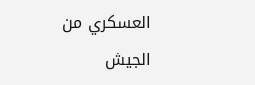العسكري من الجيش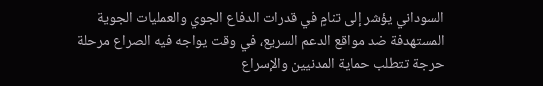السوداني يؤشر إلى تنامٍ في قدرات الدفاع الجوي والعمليات الجوية المستهدفة ضد مواقع الدعم السريع، في وقت يواجه فيه الصراع مرحلة حرجة تتطلب حماية المدنيين والإسراع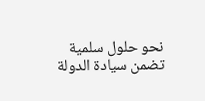نحو حلول سلمية تضمن سيادة الدولة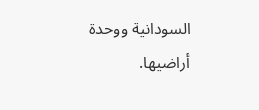السودانية ووحدة أراضيها.